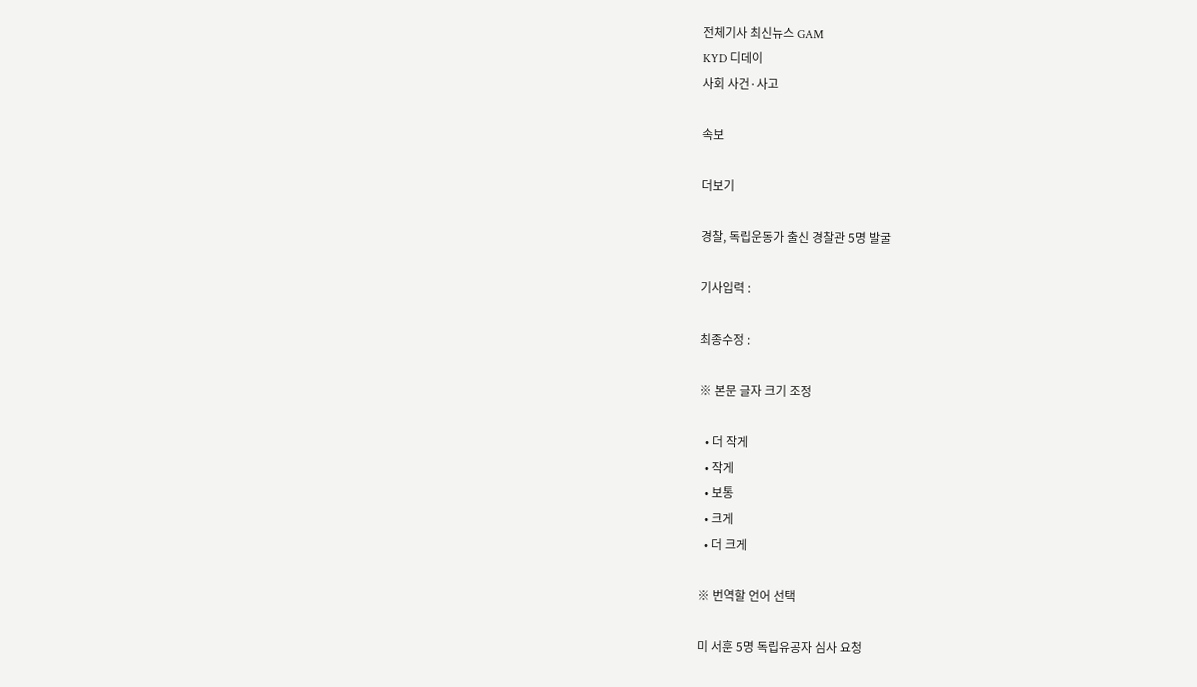전체기사 최신뉴스 GAM
KYD 디데이
사회 사건·사고

속보

더보기

경찰, 독립운동가 출신 경찰관 5명 발굴

기사입력 :

최종수정 :

※ 본문 글자 크기 조정

  • 더 작게
  • 작게
  • 보통
  • 크게
  • 더 크게

※ 번역할 언어 선택

미 서훈 5명 독립유공자 심사 요청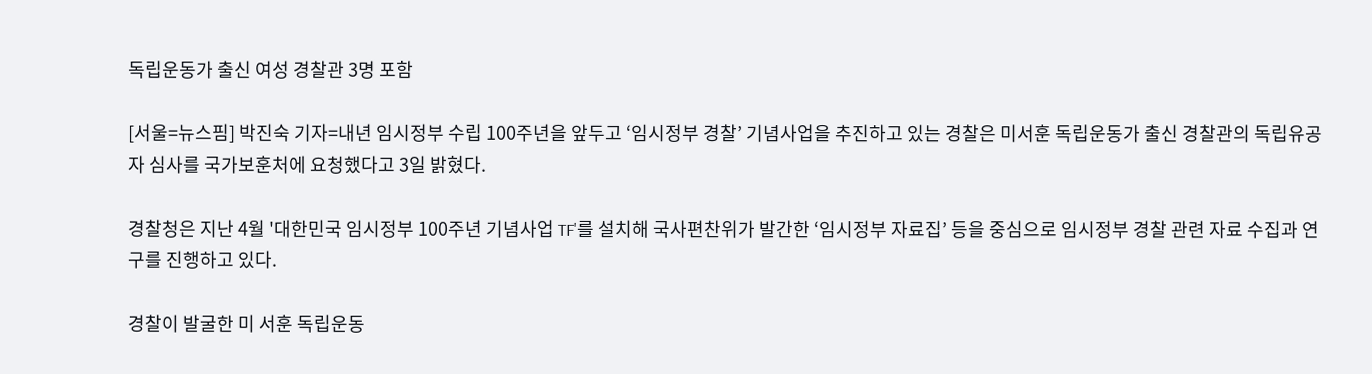독립운동가 출신 여성 경찰관 3명 포함

[서울=뉴스핌] 박진숙 기자=내년 임시정부 수립 100주년을 앞두고 ‘임시정부 경찰’ 기념사업을 추진하고 있는 경찰은 미서훈 독립운동가 출신 경찰관의 독립유공자 심사를 국가보훈처에 요청했다고 3일 밝혔다.

경찰청은 지난 4월 '대한민국 임시정부 100주년 기념사업 TF'를 설치해 국사편찬위가 발간한 ‘임시정부 자료집’ 등을 중심으로 임시정부 경찰 관련 자료 수집과 연구를 진행하고 있다.

경찰이 발굴한 미 서훈 독립운동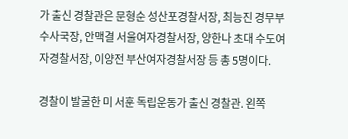가 출신 경찰관은 문형순 성산포경찰서장, 최능진 경무부 수사국장, 안맥결 서울여자경찰서장, 양한나 초대 수도여자경찰서장, 이양전 부산여자경찰서장 등 총 5명이다.

경찰이 발굴한 미 서훈 독립운동가 출신 경찰관. 왼쪽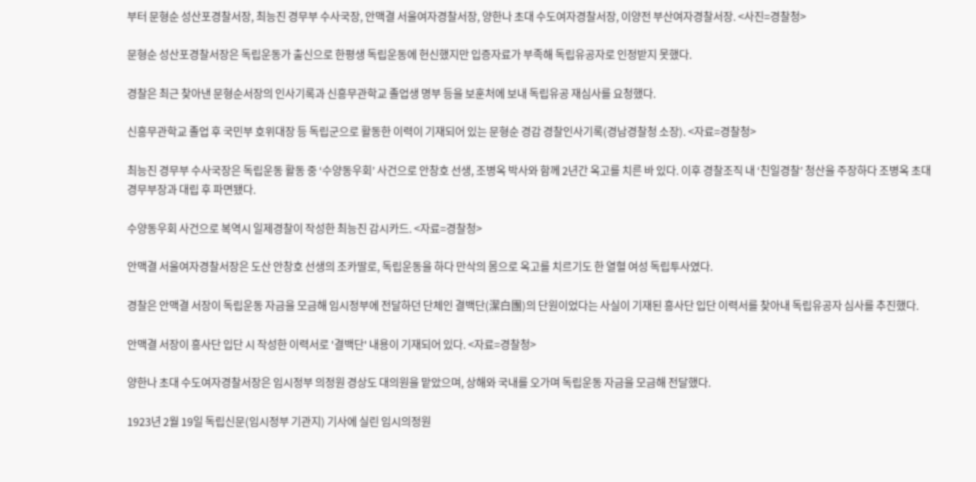부터 문형순 성산포경찰서장, 최능진 경무부 수사국장, 안맥결 서울여자경찰서장, 양한나 초대 수도여자경찰서장, 이양전 부산여자경찰서장. <사진=경찰청>

문형순 성산포경찰서장은 독립운동가 출신으로 한평생 독립운동에 헌신했지만 입증자료가 부족해 독립유공자로 인정받지 못했다.

경찰은 최근 찾아낸 문형순서장의 인사기록과 신흥무관학교 졸업생 명부 등을 보훈처에 보내 독립유공 재심사를 요청했다.

신흥무관학교 졸업 후 국민부 호위대장 등 독립군으로 활동한 이력이 기재되어 있는 문형순 경감 경찰인사기록(경남경찰청 소장). <자료=경찰청>

최능진 경무부 수사국장은 독립운동 활동 중 ‘수양동우회’ 사건으로 안창호 선생, 조병옥 박사와 함께 2년간 옥고를 치른 바 있다. 이후 경찰조직 내 ‘친일경찰’ 청산을 주장하다 조병옥 초대 경무부장과 대립 후 파면됐다.

수양동우회 사건으로 복역시 일제경찰이 작성한 최능진 감시카드. <자료=경찰청>

안맥결 서울여자경찰서장은 도산 안창호 선생의 조카딸로, 독립운동을 하다 만삭의 몸으로 옥고를 치르기도 한 열혈 여성 독립투사였다.

경찰은 안맥결 서장이 독립운동 자금을 모금해 임시정부에 전달하던 단체인 결백단(潔白團)의 단원이었다는 사실이 기재된 흥사단 입단 이력서를 찾아내 독립유공자 심사를 추진했다.

안맥결 서장이 흥사단 입단 시 작성한 이력서로 '결백단' 내용이 기재되어 있다. <자료=경찰청>

양한나 초대 수도여자경찰서장은 임시정부 의정원 경상도 대의원을 맡았으며, 상해와 국내를 오가며 독립운동 자금을 모금해 전달했다.

1923년 2월 19일 독립신문(임시정부 기관지) 기사에 실린 임시의정원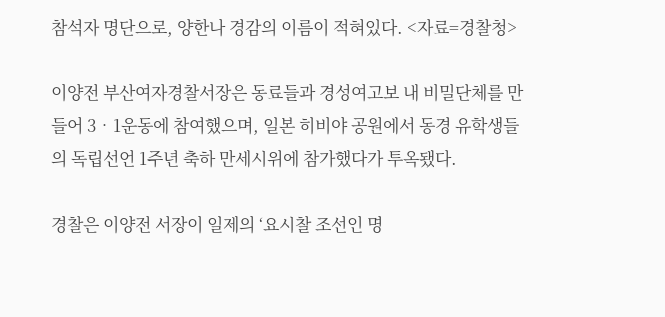참석자 명단으로, 양한나 경감의 이름이 적혀있다. <자료=경찰청>

이양전 부산여자경찰서장은 동료들과 경성여고보 내 비밀단체를 만들어 3‧1운동에 참여했으며, 일본 히비야 공원에서 동경 유학생들의 독립선언 1주년 축하 만세시위에 참가했다가 투옥됐다.

경찰은 이양전 서장이 일제의 ‘요시찰 조선인 명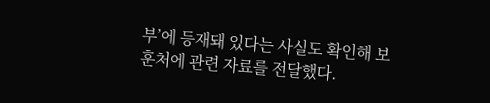부’에 등재돼 있다는 사실도 확인해 보훈처에 관련 자료를 전달했다.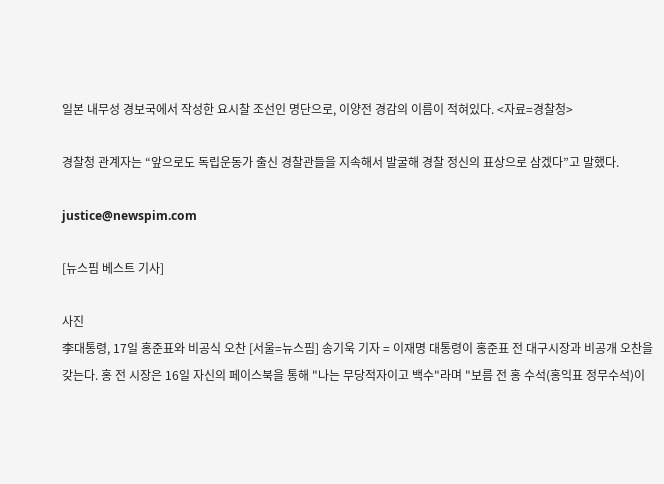일본 내무성 경보국에서 작성한 요시찰 조선인 명단으로, 이양전 경감의 이름이 적혀있다. <자료=경찰청>

경찰청 관계자는 “앞으로도 독립운동가 출신 경찰관들을 지속해서 발굴해 경찰 정신의 표상으로 삼겠다”고 말했다.

justice@newspim.com

[뉴스핌 베스트 기사]

사진
李대통령, 17일 홍준표와 비공식 오찬 [서울=뉴스핌] 송기욱 기자 = 이재명 대통령이 홍준표 전 대구시장과 비공개 오찬을 갖는다. 홍 전 시장은 16일 자신의 페이스북을 통해 "나는 무당적자이고 백수"라며 "보름 전 홍 수석(홍익표 정무수석)이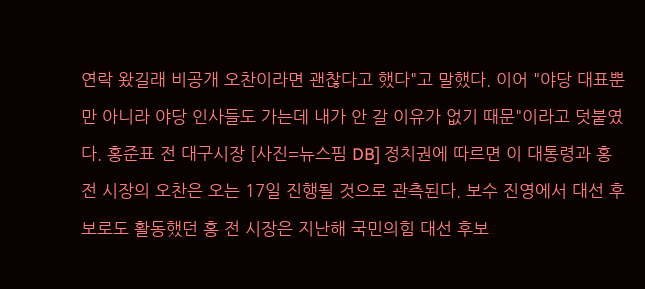연락 왔길래 비공개 오찬이라면 괜찮다고 했다"고 말했다. 이어 "야당 대표뿐만 아니라 야당 인사들도 가는데 내가 안 갈 이유가 없기 때문"이라고 덧붙였다. 홍준표 전 대구시장 [사진=뉴스핌 DB] 정치권에 따르면 이 대통령과 홍 전 시장의 오찬은 오는 17일 진행될 것으로 관측된다. 보수 진영에서 대선 후보로도 활동했던 홍 전 시장은 지난해 국민의힘 대선 후보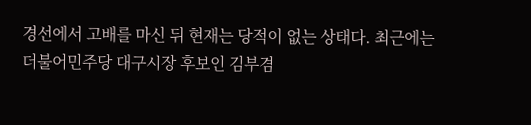경선에서 고배를 마신 뒤 현재는 당적이 없는 상태다. 최근에는 더불어민주당 대구시장 후보인 김부겸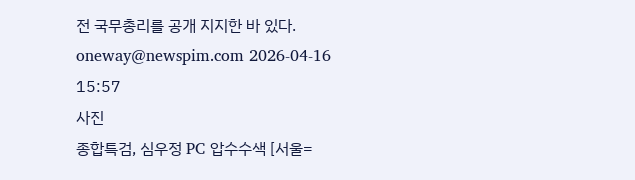전 국무총리를 공개 지지한 바 있다. oneway@newspim.com 2026-04-16 15:57
사진
종합특검, 심우정 PC 압수수색 [서울=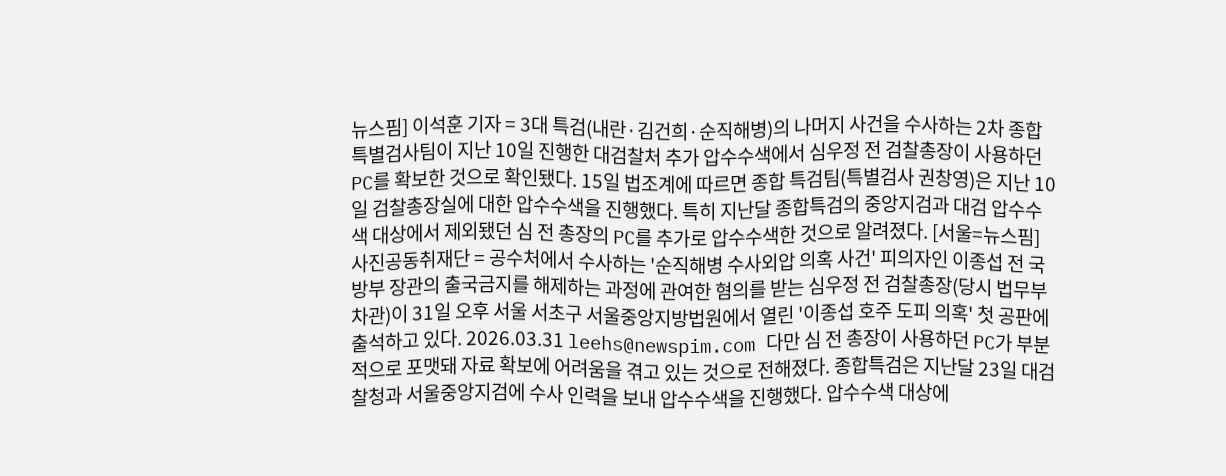뉴스핌] 이석훈 기자 = 3대 특검(내란·김건희·순직해병)의 나머지 사건을 수사하는 2차 종합특별검사팀이 지난 10일 진행한 대검찰처 추가 압수수색에서 심우정 전 검찰총장이 사용하던 PC를 확보한 것으로 확인됐다. 15일 법조계에 따르면 종합 특검팀(특별검사 권창영)은 지난 10일 검찰총장실에 대한 압수수색을 진행했다. 특히 지난달 종합특검의 중앙지검과 대검 압수수색 대상에서 제외됐던 심 전 총장의 PC를 추가로 압수수색한 것으로 알려졌다. [서울=뉴스핌] 사진공동취재단 = 공수처에서 수사하는 '순직해병 수사외압 의혹 사건' 피의자인 이종섭 전 국방부 장관의 출국금지를 해제하는 과정에 관여한 혐의를 받는 심우정 전 검찰총장(당시 법무부 차관)이 31일 오후 서울 서초구 서울중앙지방법원에서 열린 '이종섭 호주 도피 의혹' 첫 공판에 출석하고 있다. 2026.03.31 leehs@newspim.com 다만 심 전 총장이 사용하던 PC가 부분적으로 포맷돼 자료 확보에 어려움을 겪고 있는 것으로 전해졌다. 종합특검은 지난달 23일 대검찰청과 서울중앙지검에 수사 인력을 보내 압수수색을 진행했다. 압수수색 대상에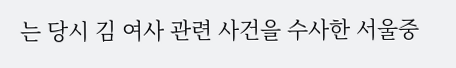는 당시 김 여사 관련 사건을 수사한 서울중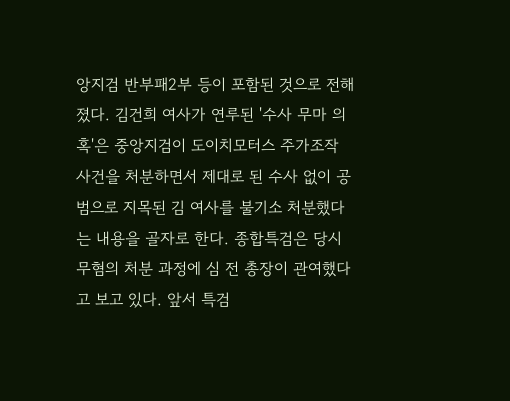앙지검 반부패2부 등이 포함된 것으로 전해졌다. 김건희 여사가 연루된 '수사 무마 의혹'은 중앙지검이 도이치모터스 주가조작 사건을 처분하면서 제대로 된 수사 없이 공범으로 지목된 김 여사를 불기소 처분했다는 내용을 골자로 한다. 종합특검은 당시 무혐의 처분 과정에 심 전 총장이 관여했다고 보고 있다. 앞서 특검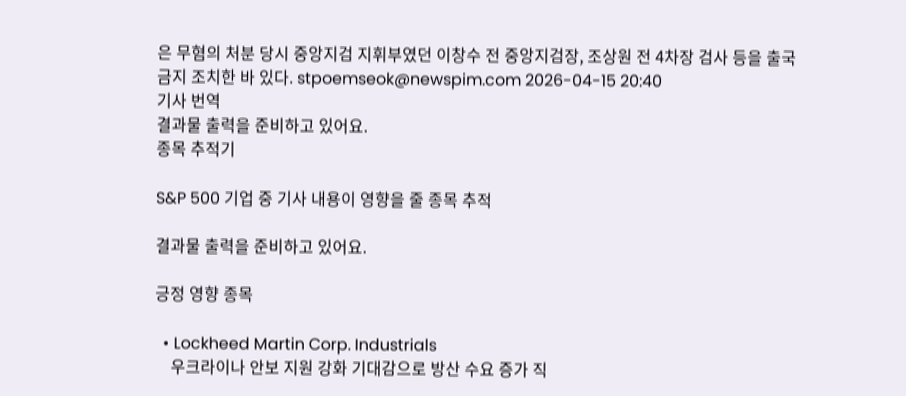은 무혐의 처분 당시 중앙지검 지휘부였던 이창수 전 중앙지검장, 조상원 전 4차장 검사 등을 출국금지 조치한 바 있다. stpoemseok@newspim.com 2026-04-15 20:40
기사 번역
결과물 출력을 준비하고 있어요.
종목 추적기

S&P 500 기업 중 기사 내용이 영향을 줄 종목 추적

결과물 출력을 준비하고 있어요.

긍정 영향 종목

  • Lockheed Martin Corp. Industrials
    우크라이나 안보 지원 강화 기대감으로 방산 수요 증가 직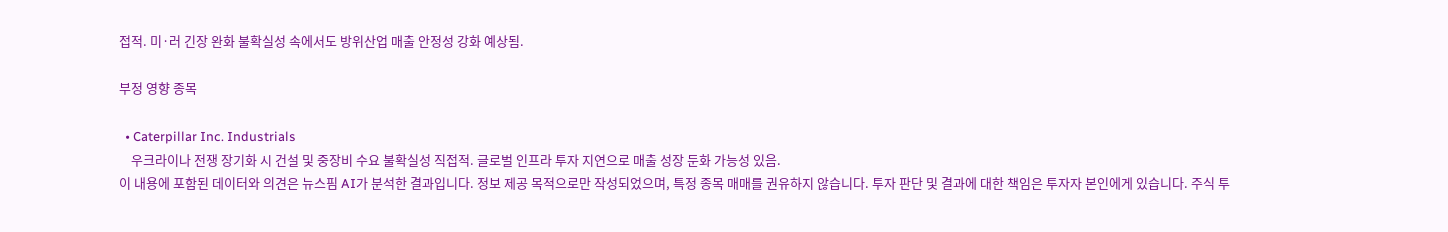접적. 미·러 긴장 완화 불확실성 속에서도 방위산업 매출 안정성 강화 예상됨.

부정 영향 종목

  • Caterpillar Inc. Industrials
    우크라이나 전쟁 장기화 시 건설 및 중장비 수요 불확실성 직접적. 글로벌 인프라 투자 지연으로 매출 성장 둔화 가능성 있음.
이 내용에 포함된 데이터와 의견은 뉴스핌 AI가 분석한 결과입니다. 정보 제공 목적으로만 작성되었으며, 특정 종목 매매를 권유하지 않습니다. 투자 판단 및 결과에 대한 책임은 투자자 본인에게 있습니다. 주식 투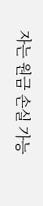자는 원금 손실 가능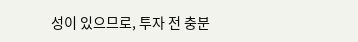성이 있으므로, 투자 전 충분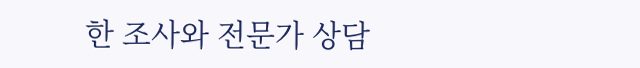한 조사와 전문가 상담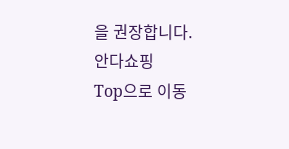을 권장합니다.
안다쇼핑
Top으로 이동